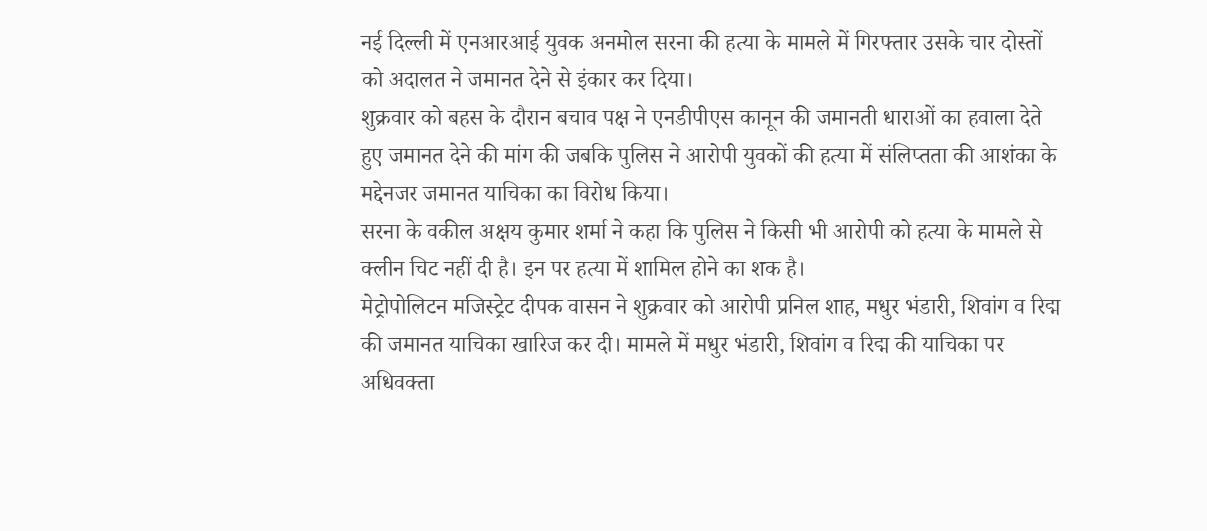नई दिल्ली में एनआरआई युवक अनमोल सरना की हत्या के मामले में गिरफ्तार उसके चार दोस्तों को अदालत ने जमानत देने से इंकार कर दिया।
शुक्रवार को बहस के दौरान बचाव पक्ष ने एनडीपीएस कानून की जमानती धाराओं का हवाला देते हुए जमानत देने की मांग की जबकि पुलिस ने आरोपी युवकों की हत्या में संलिप्तता की आशंका के मद्देनजर जमानत याचिका का विरोध किया।
सरना के वकील अक्षय कुमार शर्मा ने कहा कि पुलिस ने किसी भी आरोपी को हत्या के मामले से क्लीन चिट नहीं दी है। इन पर हत्या में शामिल होने का शक है।
मेट्रोपोलिटन मजिस्ट्रेट दीपक वासन ने शुक्रवार को आरोपी प्रनिल शाह, मधुर भंडारी, शिवांग व रिद्म की जमानत याचिका खारिज कर दी। मामले में मधुर भंडारी, शिवांग व रिद्म की याचिका पर अधिवक्ता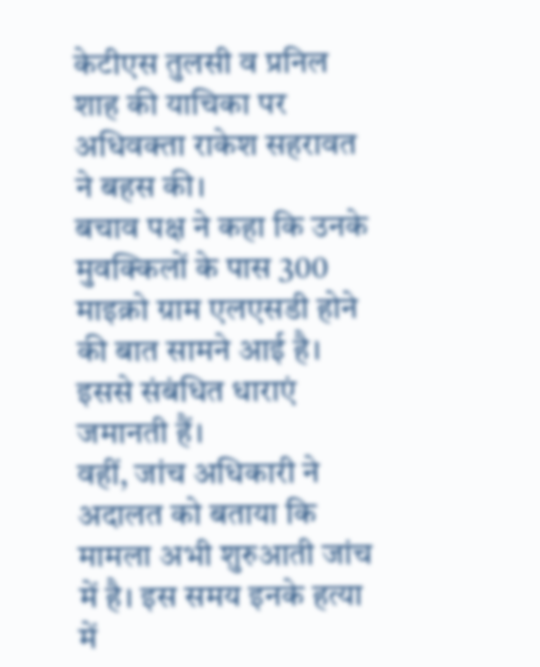केटीएस तुलसी व प्रनिल शाह की याचिका पर अधिवक्ता राकेश सहरावत ने बहस की।
बचाव पक्ष ने कहा कि उनके मुवक्किलों के पास 300 माइक्रो ग्राम एलएसडी होने की बात सामने आई है। इससे संबंधित धाराएं जमानती हैं।
वहीं, जांच अधिकारी ने अदालत को बताया कि मामला अभी शुरुआती जांच में है। इस समय इनके हत्या में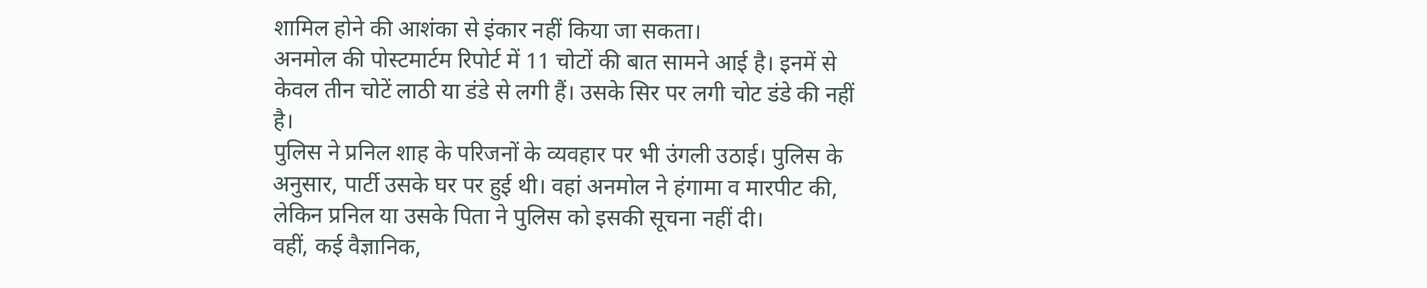शामिल होने की आशंका से इंकार नहीं किया जा सकता।
अनमोल की पोस्टमार्टम रिपोर्ट में 11 चोटों की बात सामने आई है। इनमें से केवल तीन चोटें लाठी या डंडे से लगी हैं। उसके सिर पर लगी चोट डंडे की नहीं है।
पुलिस ने प्रनिल शाह के परिजनों के व्यवहार पर भी उंगली उठाई। पुलिस के अनुसार, पार्टी उसके घर पर हुई थी। वहां अनमोल ने हंगामा व मारपीट की, लेकिन प्रनिल या उसके पिता ने पुलिस को इसकी सूचना नहीं दी।
वहीं, कई वैज्ञानिक,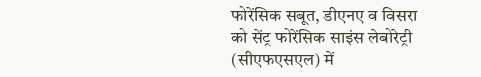फोरेंसिक सबूत, डीएनए व विसरा को सेंट्र फोरेंसिक साइंस लेबोरेट्री (सीएफएसएल) में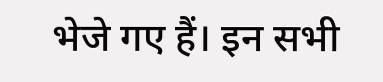भेजे गए हैं। इन सभी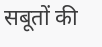सबूतों की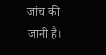जांच की जानी है।